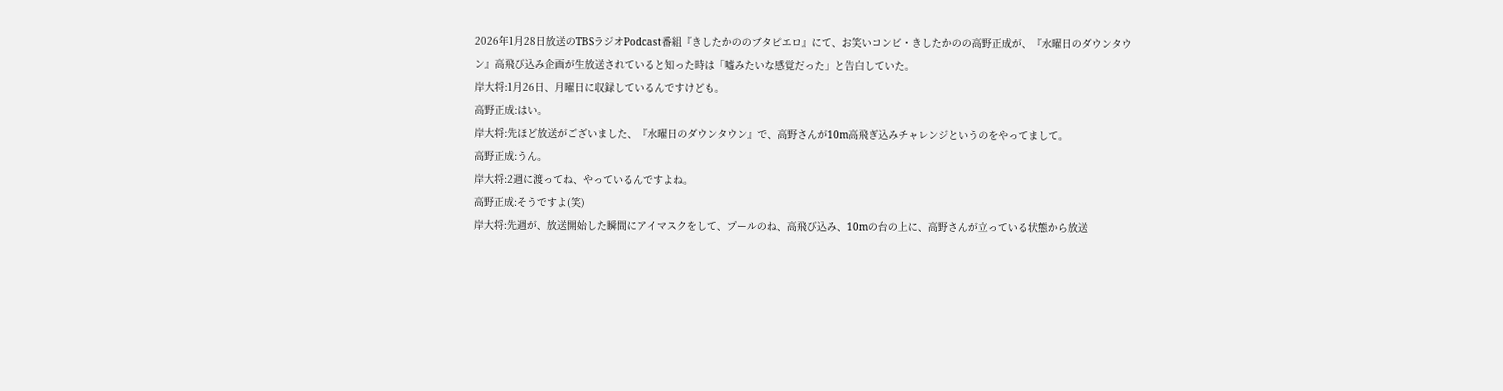2026年1月28日放送のTBSラジオPodcast番組『きしたかののブタピエロ』にて、お笑いコンビ・きしたかのの高野正成が、『水曜日のダウンタウン』高飛び込み企画が生放送されていると知った時は「嘘みたいな感覚だった」と告白していた。
岸大将:1月26日、月曜日に収録しているんですけども。
高野正成:はい。
岸大将:先ほど放送がございました、『水曜日のダウンタウン』で、高野さんが10m高飛ぎ込みチャレンジというのをやってまして。
高野正成:うん。
岸大将:2週に渡ってね、やっているんですよね。
高野正成:そうですよ(笑)
岸大将:先週が、放送開始した瞬間にアイマスクをして、プールのね、高飛び込み、10mの台の上に、高野さんが立っている状態から放送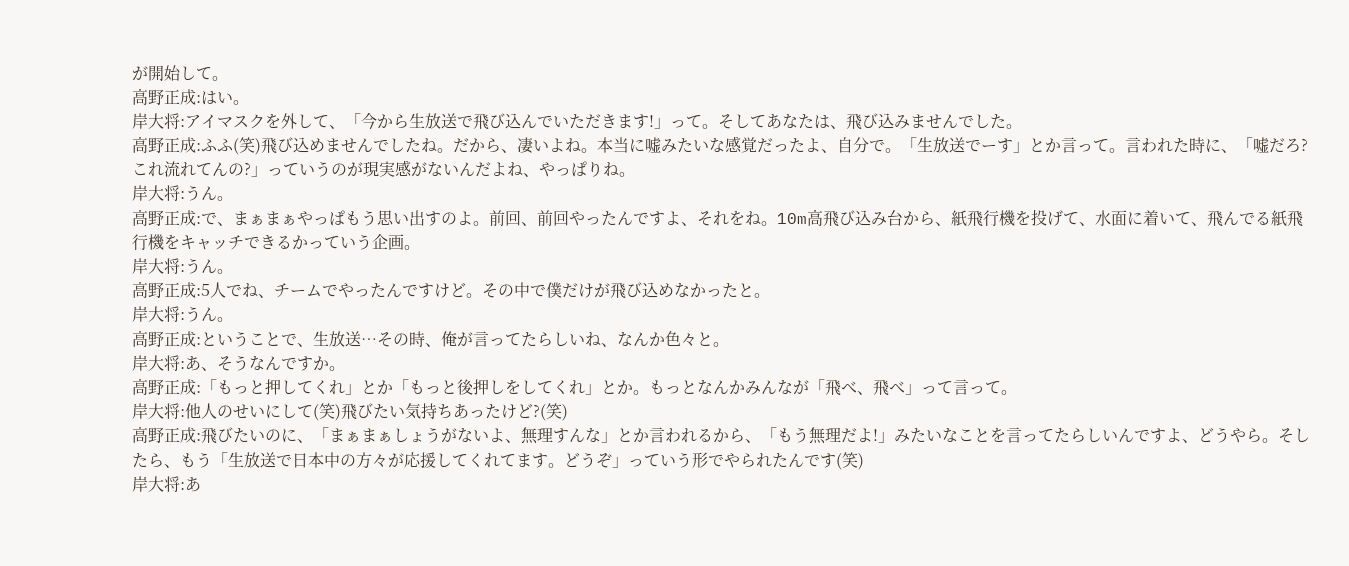が開始して。
高野正成:はい。
岸大将:アイマスクを外して、「今から生放送で飛び込んでいただきます!」って。そしてあなたは、飛び込みませんでした。
高野正成:ふふ(笑)飛び込めませんでしたね。だから、凄いよね。本当に嘘みたいな感覚だったよ、自分で。「生放送でーす」とか言って。言われた時に、「嘘だろ?これ流れてんの?」っていうのが現実感がないんだよね、やっぱりね。
岸大将:うん。
高野正成:で、まぁまぁやっぱもう思い出すのよ。前回、前回やったんですよ、それをね。10m高飛び込み台から、紙飛行機を投げて、水面に着いて、飛んでる紙飛行機をキャッチできるかっていう企画。
岸大将:うん。
高野正成:5人でね、チームでやったんですけど。その中で僕だけが飛び込めなかったと。
岸大将:うん。
高野正成:ということで、生放送…その時、俺が言ってたらしいね、なんか色々と。
岸大将:あ、そうなんですか。
高野正成:「もっと押してくれ」とか「もっと後押しをしてくれ」とか。もっとなんかみんなが「飛べ、飛べ」って言って。
岸大将:他人のせいにして(笑)飛びたい気持ちあったけど?(笑)
高野正成:飛びたいのに、「まぁまぁしょうがないよ、無理すんな」とか言われるから、「もう無理だよ!」みたいなことを言ってたらしいんですよ、どうやら。そしたら、もう「生放送で日本中の方々が応援してくれてます。どうぞ」っていう形でやられたんです(笑)
岸大将:あ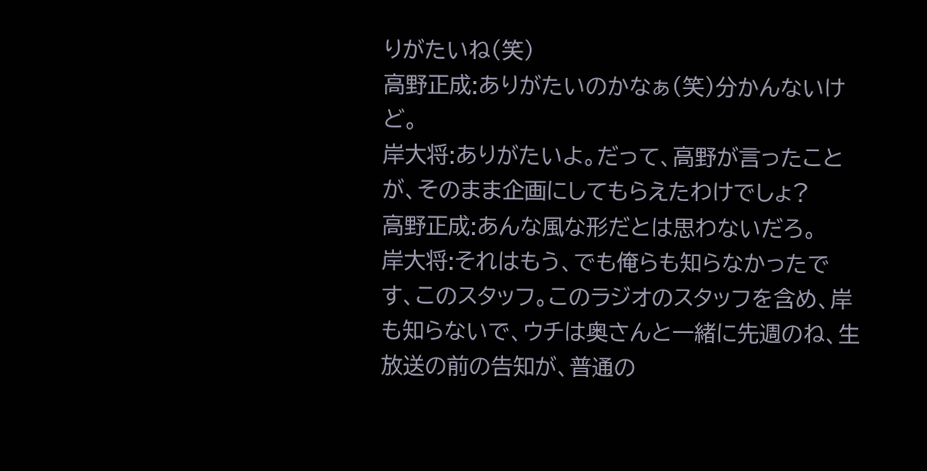りがたいね(笑)
高野正成:ありがたいのかなぁ(笑)分かんないけど。
岸大将:ありがたいよ。だって、高野が言ったことが、そのまま企画にしてもらえたわけでしょ?
高野正成:あんな風な形だとは思わないだろ。
岸大将:それはもう、でも俺らも知らなかったです、このスタッフ。このラジオのスタッフを含め、岸も知らないで、ウチは奥さんと一緒に先週のね、生放送の前の告知が、普通の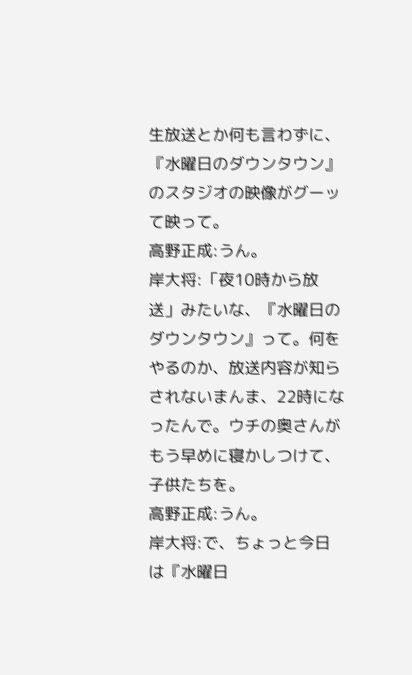生放送とか何も言わずに、『水曜日のダウンタウン』のスタジオの映像がグーッて映って。
高野正成:うん。
岸大将:「夜10時から放送」みたいな、『水曜日のダウンタウン』って。何をやるのか、放送内容が知らされないまんま、22時になったんで。ウチの奥さんがもう早めに寝かしつけて、子供たちを。
高野正成:うん。
岸大将:で、ちょっと今日は『水曜日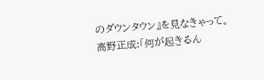のダウンタウン』を見なきゃって。
高野正成:「何が起きるん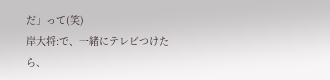だ」って(笑)
岸大将:で、一緒にテレビつけたら、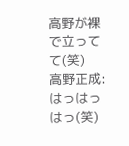高野が裸で立ってて(笑)
高野正成:はっはっはっ(笑)